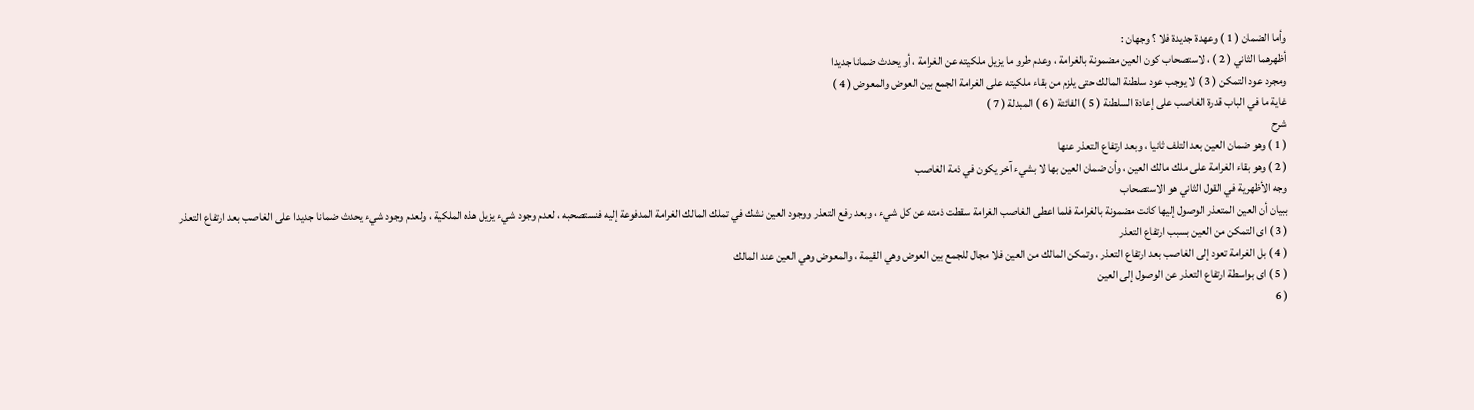وأما الضمان ( 1 ) وعهدة جديدة فلا ؟ وجهان :
أظهرهما الثاني ( 2 ) ، لاستصحاب كون العين مضمونة بالغرامة ، وعدم طرو ما يزيل ملكيته عن الغرامة ، أو يحدث ضمانا جديدا
ومجرد عود التمكن ( 3 ) لا يوجب عود سلطنة المالك حتى يلزم من بقاء ملكيته على الغرامة الجمع بين العوض والمعوض ( 4 )
غاية ما في الباب قدرة الغاصب على إعادة السلطنة ( 5 ) الفائتة ( 6 ) المبدلة ( 7 )
شرح
( 1 ) وهو ضمان العين بعد التلف ثانيا ، وبعد ارتفاع التعذر عنها
( 2 ) وهو بقاء الغرامة على ملك مالك العين ، وأن ضمان العين بها لا بشيء آخر يكون في ذمة الغاصب
وجه الأظهرية في القول الثاني هو الاستصحاب
ببيان أن العين المتعذر الوصول إليها كانت مضمونة بالغرامة فلما اعطى الغاصب الغرامة سقطت ذمته عن كل شيء ، وبعد رفع التعذر ووجود العين نشك في تملك المالك الغرامة المدفوعة إليه فنستصحبه ، لعدم وجود شيء يزيل هذه الملكية ، ولعدم وجود شيء يحدث ضمانا جديدا على الغاصب بعد ارتفاع التعذر
( 3 ) اى التمكن من العين بسبب ارتفاع التعذر
( 4 ) بل الغرامة تعود إلى الغاصب بعد ارتفاع التعذر ، وتمكن المالك من العين فلا مجال للجمع بين العوض وهي القيمة ، والمعوض وهي العين عند المالك
( 5 ) اى بواسطة ارتفاع التعذر عن الوصول إلى العين
( 6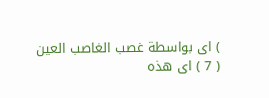) اى بواسطة غصب الغاصب العين
( 7 ) اى هذه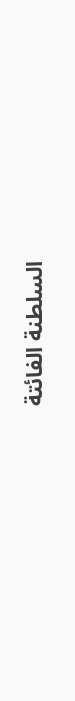السلطنة الفائتة